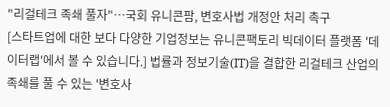"리걸테크 족쇄 풀자"…국회 유니콘팜, 변호사법 개정안 처리 촉구
[스타트업에 대한 보다 다양한 기업정보는 유니콘팩토리 빅데이터 플랫폼 '데이터랩'에서 볼 수 있습니다.] 법률과 정보기술(IT)을 결합한 리걸테크 산업의 족쇄를 풀 수 있는 '변호사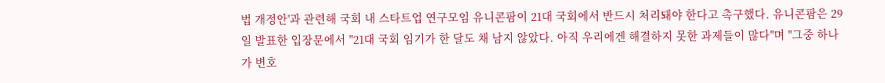법 개정안'과 관련해 국회 내 스타트업 연구모임 유니콘팜이 21대 국회에서 반드시 처리돼야 한다고 촉구했다. 유니콘팜은 29일 발표한 입장문에서 "21대 국회 임기가 한 달도 채 남지 않았다. 아직 우리에겐 해결하지 못한 과제들이 많다"며 "그중 하나가 변호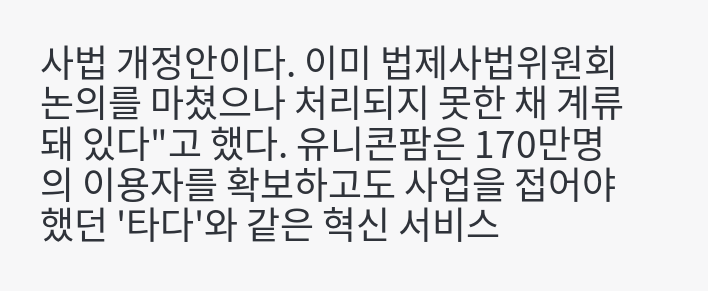사법 개정안이다. 이미 법제사법위원회 논의를 마쳤으나 처리되지 못한 채 계류돼 있다"고 했다. 유니콘팜은 170만명의 이용자를 확보하고도 사업을 접어야 했던 '타다'와 같은 혁신 서비스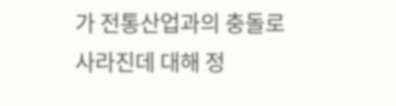가 전통산업과의 충돌로 사라진데 대해 정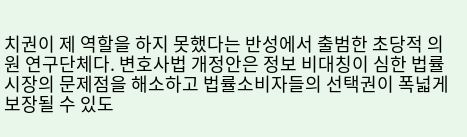치권이 제 역할을 하지 못했다는 반성에서 출범한 초당적 의원 연구단체다. 변호사법 개정안은 정보 비대칭이 심한 법률시장의 문제점을 해소하고 법률소비자들의 선택권이 폭넓게 보장될 수 있도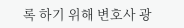록 하기 위해 변호사 광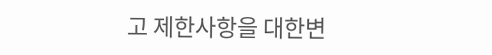고 제한사항을 대한변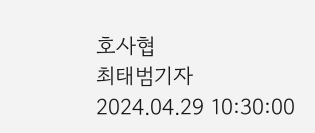호사협
최태범기자
2024.04.29 10:30:00